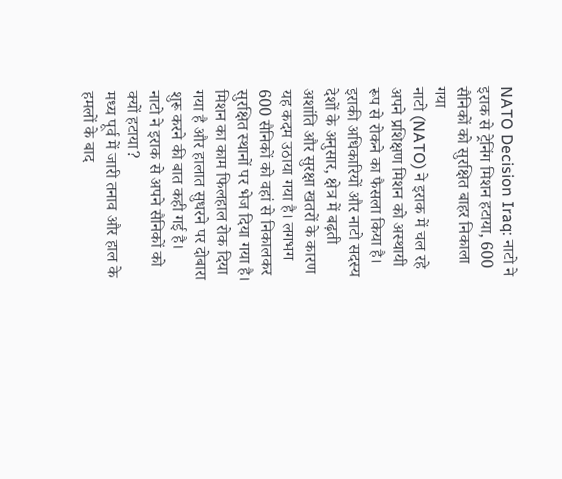NATO Decision Iraq: नाटो ने इराक से ट्रेनिंग मिशन हटाया, 600 सैनिकों को सुरक्षित बाहर निकाला गया
नाटो (NATO) ने इराक में चल रहे अपने प्रशिक्षण मिशन को अस्थायी रूप से रोकने का फैसला किया है। इराकी अधिकारियों और नाटो सदस्य देशों के अनुसार, क्षेत्र में बढ़ती अशांति और सुरक्षा खतरों के कारण यह कदम उठाया गया है। लगभग 600 सैनिकों को वहां से निकालकर सुरक्षित स्थानों पर भेज दिया गया है। मिशन का काम फिलहाल रोक दिया गया है और हालात सुधरने पर दोबारा शुरू करने की बात कही गई है।
नाटो ने इराक से अपने सैनिकों को क्यों हटाया?
मध्य पूर्व में जारी तनाव और हाल के हमलों के बाद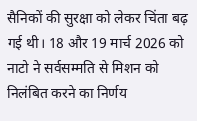सैनिकों की सुरक्षा को लेकर चिंता बढ़ गई थी। 18 और 19 मार्च 2026 को नाटो ने सर्वसम्मति से मिशन को निलंबित करने का निर्णय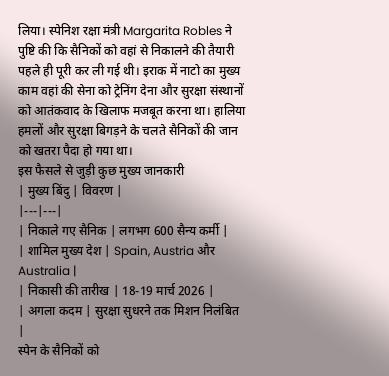लिया। स्पेनिश रक्षा मंत्री Margarita Robles ने पुष्टि की कि सैनिकों को वहां से निकालने की तैयारी पहले ही पूरी कर ली गई थी। इराक में नाटो का मुख्य काम वहां की सेना को ट्रेनिंग देना और सुरक्षा संस्थानों को आतंकवाद के खिलाफ मजबूत करना था। हालिया हमलों और सुरक्षा बिगड़ने के चलते सैनिकों की जान को खतरा पैदा हो गया था।
इस फैसले से जुड़ी कुछ मुख्य जानकारी
| मुख्य बिंदु | विवरण |
|---|---|
| निकाले गए सैनिक | लगभग 600 सैन्य कर्मी |
| शामिल मुख्य देश | Spain, Austria और Australia |
| निकासी की तारीख | 18-19 मार्च 2026 |
| अगला कदम | सुरक्षा सुधरने तक मिशन निलंबित |
स्पेन के सैनिकों को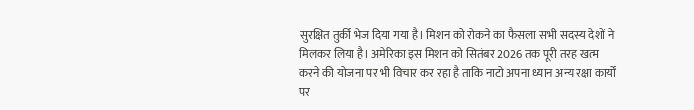सुरक्षित तुर्की भेज दिया गया है। मिशन को रोकने का फैसला सभी सदस्य देशों ने मिलकर लिया है। अमेरिका इस मिशन को सितंबर 2026 तक पूरी तरह खत्म करने की योजना पर भी विचार कर रहा है ताकि नाटो अपना ध्यान अन्य रक्षा कार्यों पर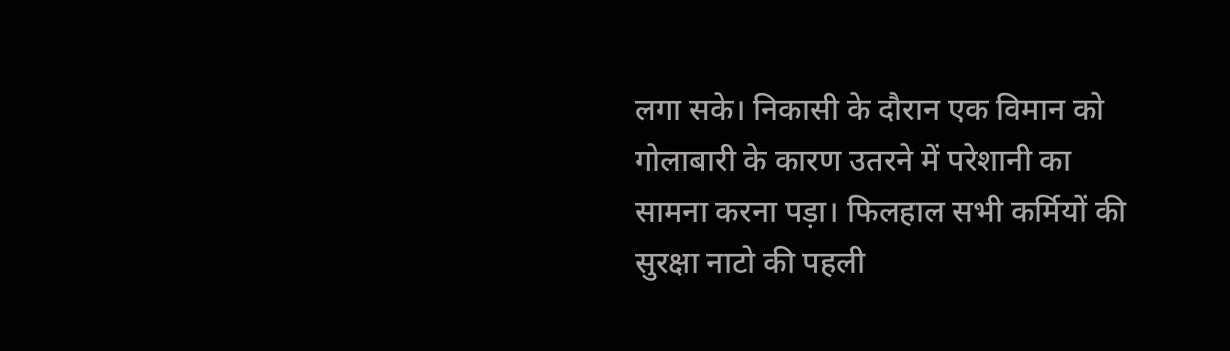लगा सके। निकासी के दौरान एक विमान को गोलाबारी के कारण उतरने में परेशानी का सामना करना पड़ा। फिलहाल सभी कर्मियों की सुरक्षा नाटो की पहली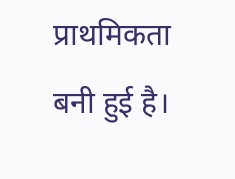प्राथमिकता बनी हुई है।